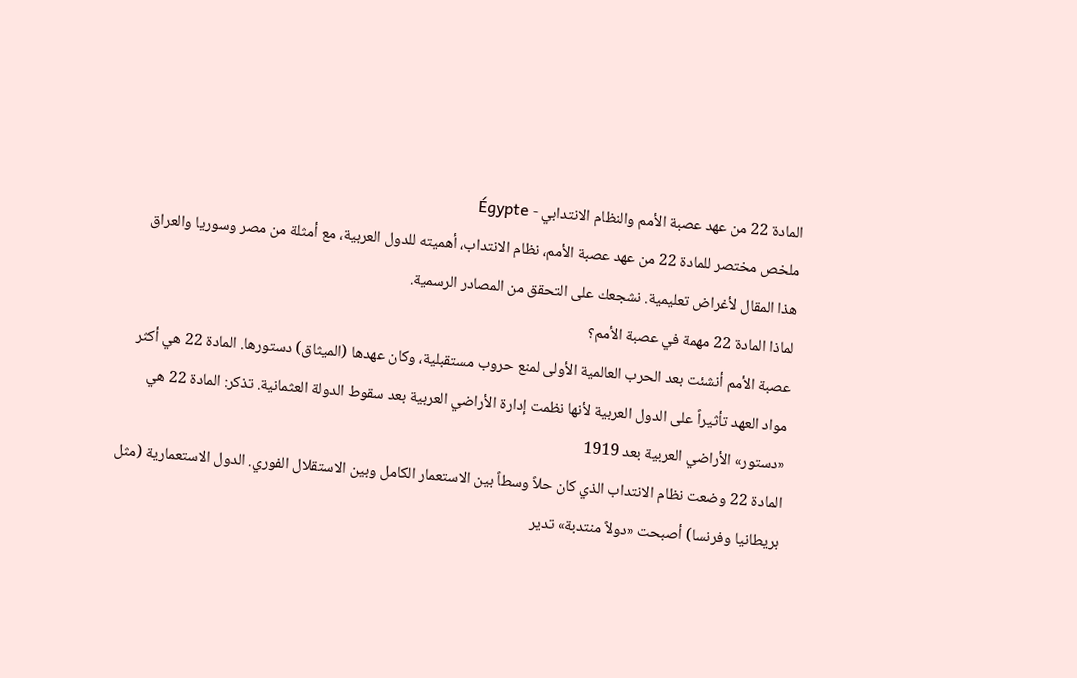المادة 22 من عهد عصبة الأمم والنظام الانتدابي - Égypte
ملخص مختصر للمادة 22 من عهد عصبة الأمم، نظام الانتداب، أهميته للدول العربية، مع أمثلة من مصر وسوريا والعراق
هذا المقال لأغراض تعليمية. نشجعك على التحقق من المصادر الرسمية.
لماذا المادة 22 مهمة في عصبة الأمم؟
عصبة الأمم أنشئت بعد الحرب العالمية الأولى لمنع حروب مستقبلية، وكان عهدها (الميثاق) دستورها. المادة 22 هي أكثر مواد العهد تأثيراً على الدول العربية لأنها نظمت إدارة الأراضي العربية بعد سقوط الدولة العثمانية. تذكر: المادة 22 هي «دستور» الأراضي العربية بعد 1919
المادة 22 وضعت نظام الانتداب الذي كان حلاً وسطاً بين الاستعمار الكامل وبين الاستقلال الفوري. الدول الاستعمارية (مثل بريطانيا وفرنسا) أصبحت «دولاً منتدبة» تدير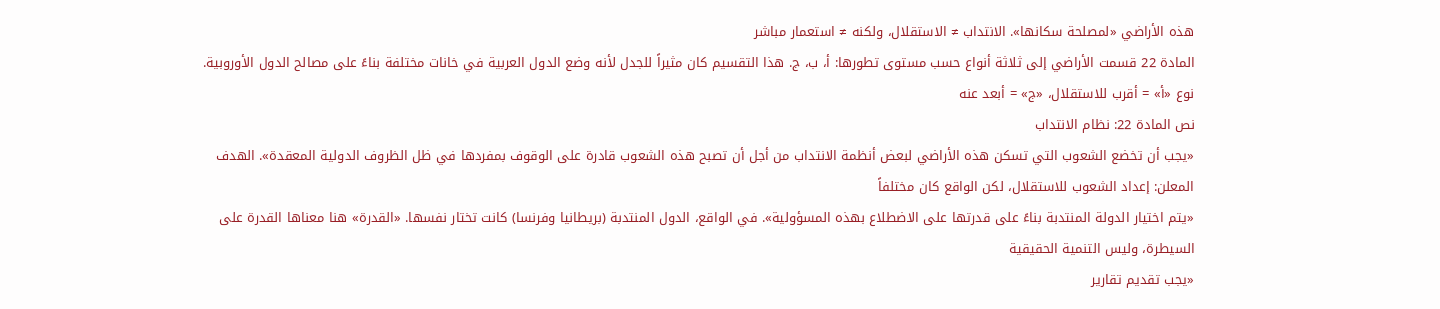هذه الأراضي «لمصلحة سكانها». الانتداب ≠ الاستقلال، ولكنه ≠ استعمار مباشر
المادة 22 قسمت الأراضي إلى ثلاثة أنواع حسب مستوى تطورها: أ، ب، ج. هذا التقسيم كان مثيراً للجدل لأنه وضع الدول العربية في خانات مختلفة بناءً على مصالح الدول الأوروبية. نوع «أ» = أقرب للاستقلال، «ج» = أبعد عنه
نص المادة 22: نظام الانتداب
«يجب أن تخضع الشعوب التي تسكن هذه الأراضي لبعض أنظمة الانتداب من أجل أن تصبح هذه الشعوب قادرة على الوقوف بمفردها في ظل الظروف الدولية المعقدة». الهدف المعلن: إعداد الشعوب للاستقلال، لكن الواقع كان مختلفاً
«يتم اختيار الدولة المنتدبة بناءً على قدرتها على الاضطلاع بهذه المسؤولية». في الواقع، الدول المنتدبة (بريطانيا وفرنسا) كانت تختار نفسها. «القدرة» هنا معناها القدرة على السيطرة، وليس التنمية الحقيقية
«يجب تقديم تقارير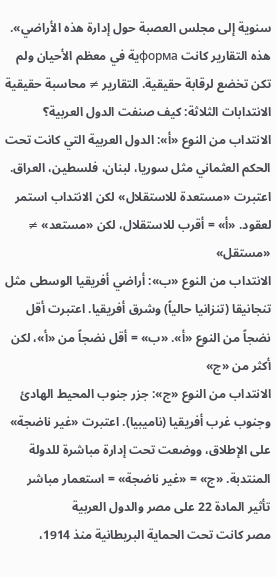سنوية إلى مجلس العصبة حول إدارة هذه الأراضي». هذه التقارير كانت формаية في معظم الأحيان ولم تكن تخضع لرقابة حقيقية. التقارير ≠ محاسبة حقيقية
الانتدابات الثلاثة: كيف صنفت الدول العربية؟
الانتداب من النوع «أ»: الدول العربية التي كانت تحت الحكم العثماني مثل سوريا، لبنان، فلسطين، العراق. اعتبرت «مستعدة للاستقلال» لكن الانتداب استمر لعقود. «أ» = أقرب للاستقلال، لكن «مستعد» ≠ «مستقل»
الانتداب من النوع «ب»: أراضي أفريقيا الوسطى مثل تنجانيقا (تنزانيا حالياً) وشرق أفريقيا. اعتبرت أقل نضجاً من النوع «أ». «ب» = أقل نضجاً من «أ»، لكن أكثر من «ج»
الانتداب من النوع «ج»: جزر جنوب المحيط الهادئ وجنوب غرب أفريقيا (ناميبيا). اعتبرت «غير ناضجة» على الإطلاق، ووضعت تحت إدارة مباشرة للدولة المنتدبة. «ج» = «غير ناضجة» = استعمار مباشر
تأثير المادة 22 على مصر والدول العربية
مصر كانت تحت الحماية البريطانية منذ 1914،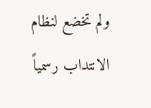ولم تخضع لنظام الانتداب رسمياً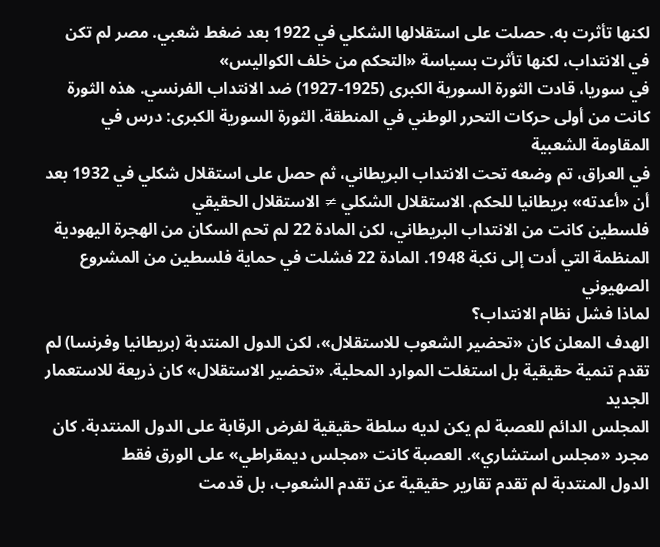لكنها تأثرت به. حصلت على استقلالها الشكلي في 1922 بعد ضغط شعبي. مصر لم تكن في الانتداب، لكنها تأثرت بسياسة «التحكم من خلف الكواليس»
في سوريا، قادت الثورة السورية الكبرى (1925-1927) ضد الانتداب الفرنسي. هذه الثورة كانت من أولى حركات التحرر الوطني في المنطقة. الثورة السورية الكبرى: درس في المقاومة الشعبية
في العراق، تم وضعه تحت الانتداب البريطاني، ثم حصل على استقلال شكلي في 1932 بعد أن «أعدته» بريطانيا للحكم. الاستقلال الشكلي ≠ الاستقلال الحقيقي
فلسطين كانت من الانتداب البريطاني، لكن المادة 22 لم تحم السكان من الهجرة اليهودية المنظمة التي أدت إلى نكبة 1948. المادة 22 فشلت في حماية فلسطين من المشروع الصهيوني
لماذا فشل نظام الانتداب؟
الهدف المعلن كان «تحضير الشعوب للاستقلال»، لكن الدول المنتدبة (بريطانيا وفرنسا) لم تقدم تنمية حقيقية بل استغلت الموارد المحلية. «تحضير الاستقلال» كان ذريعة للاستعمار الجديد
المجلس الدائم للعصبة لم يكن لديه سلطة حقيقية لفرض الرقابة على الدول المنتدبة. كان مجرد «مجلس استشاري». العصبة كانت «مجلس ديمقراطي» على الورق فقط
الدول المنتدبة لم تقدم تقارير حقيقية عن تقدم الشعوب، بل قدمت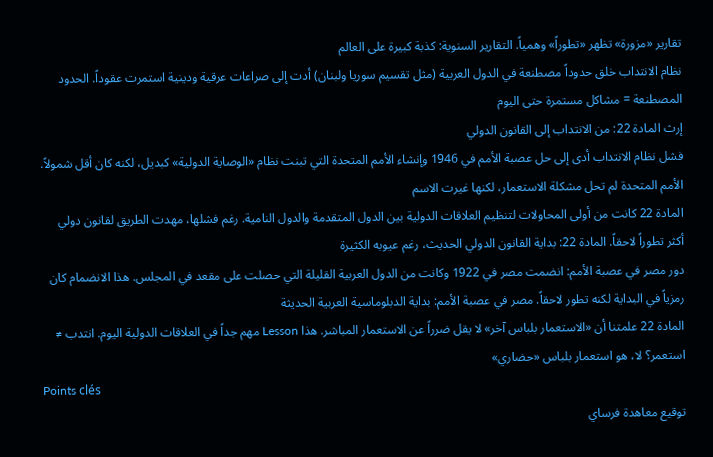تقارير «مزورة» تظهر «تطوراً» وهمياً. التقارير السنوية: كذبة كبيرة على العالم
نظام الانتداب خلق حدوداً مصطنعة في الدول العربية (مثل تقسيم سوريا ولبنان) أدت إلى صراعات عرقية ودينية استمرت عقوداً. الحدود المصطنعة = مشاكل مستمرة حتى اليوم
إرث المادة 22: من الانتداب إلى القانون الدولي
فشل نظام الانتداب أدى إلى حل عصبة الأمم في 1946 وإنشاء الأمم المتحدة التي تبنت نظام «الوصاية الدولية» كبديل، لكنه كان أقل شمولاً. الأمم المتحدة لم تحل مشكلة الاستعمار، لكنها غيرت الاسم
المادة 22 كانت من أولى المحاولات لتنظيم العلاقات الدولية بين الدول المتقدمة والدول النامية. رغم فشلها، مهدت الطريق لقانون دولي أكثر تطوراً لاحقاً. المادة 22: بداية القانون الدولي الحديث، رغم عيوبه الكثيرة
دور مصر في عصبة الأمم: انضمت مصر في 1922 وكانت من الدول العربية القليلة التي حصلت على مقعد في المجلس. هذا الانضمام كان رمزياً في البداية لكنه تطور لاحقاً. مصر في عصبة الأمم: بداية الدبلوماسية العربية الحديثة
المادة 22 علمتنا أن «الاستعمار بلباس آخر» لا يقل ضرراً عن الاستعمار المباشر. هذا Lesson مهم جداً في العلاقات الدولية اليوم. انتدب ≠ استعمر؟ لا، هو استعمار بلباس «حضاري»
Points clés
توقيع معاهدة فرساي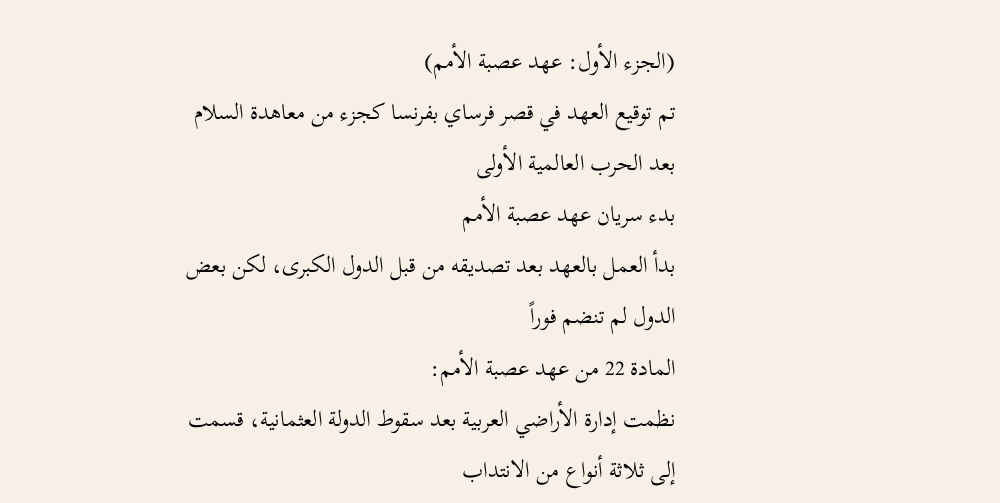(الجزء الأول: عهد عصبة الأمم)
تم توقيع العهد في قصر فرساي بفرنسا كجزء من معاهدة السلام بعد الحرب العالمية الأولى
بدء سريان عهد عصبة الأمم
بدأ العمل بالعهد بعد تصديقه من قبل الدول الكبرى، لكن بعض الدول لم تنضم فوراً
المادة 22 من عهد عصبة الأمم:
نظمت إدارة الأراضي العربية بعد سقوط الدولة العثمانية، قسمت إلى ثلاثة أنواع من الانتداب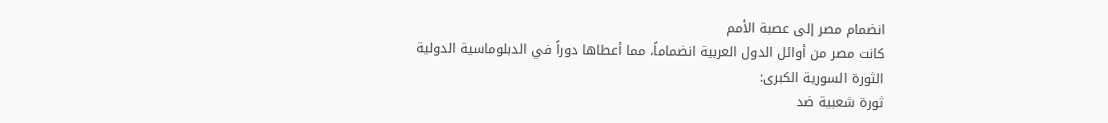انضمام مصر إلى عصبة الأمم
كانت مصر من أوائل الدول العربية انضماماً، مما أعطاها دوراً في الدبلوماسية الدولية
الثورة السورية الكبرى:
ثورة شعبية ضد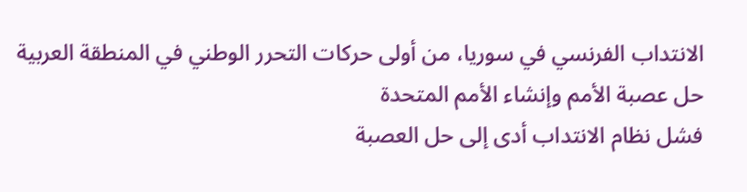الانتداب الفرنسي في سوريا، من أولى حركات التحرر الوطني في المنطقة العربية
حل عصبة الأمم وإنشاء الأمم المتحدة
فشل نظام الانتداب أدى إلى حل العصبة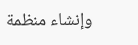وإنشاء منظمة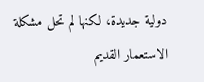دولية جديدة، لكنها لم تحل مشكلة الاستعمار القديم